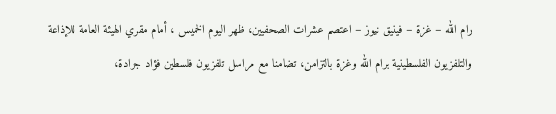رام الله – غزة – فينيق نيوز – اعتصم عشرات الصحفيين، ظهر اليوم الخميس ، أمام مقري الهيئة العامة للإذاعة والتلفزيون الفلسطينية برام الله وغزة بالتزامن، تضامنا مع مراسل تلفزيون فلسطين فؤاد جرادة،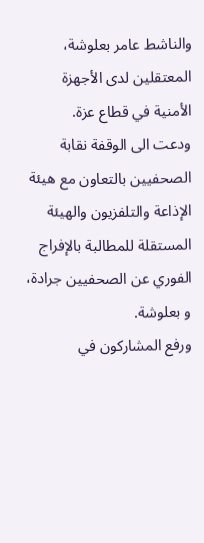والناشط عامر بعلوشة، المعتقلين لدى الأجهزة الأمنية في قطاع عزة.
ودعت الى الوقفة نقابة الصحفيين بالتعاون مع هيئة الإذاعة والتلفزيون والهيئة المستقلة للمطالبة بالإفراج الفوري عن الصحفيين جرادة، و بعلوشة.
ورفع المشاركون في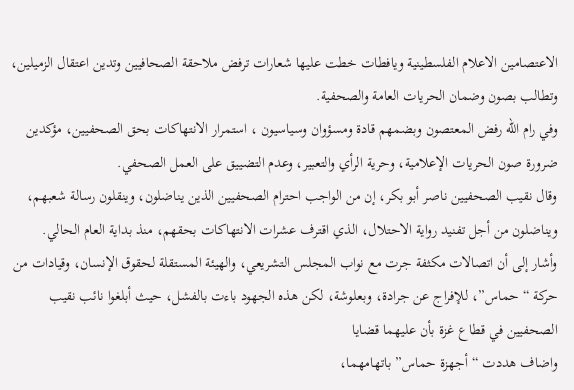الاعتصامين الاعلام الفلسطينية ويافطات خطت عليها شعارات ترفض ملاحقة الصحافيين وتدين اعتقال الزميلين، وتطالب بصون وضمان الحريات العامة والصحفية.
وفي رام الله رفض المعتصون وبضمهم قادة ومسؤوان وسياسيون ، استمرار الانتهاكات بحق الصحفيين، مؤكدين ضرورة صون الحريات الإعلامية، وحرية الرأي والتعبير، وعدم التضييق على العمل الصحفي.
وقال نقيب الصحفيين ناصر أبو بكر، إن من الواجب احترام الصحفيين الذين يناضلون، وينقلون رسالة شعبهم، ويناضلون من أجل تفنيد رواية الاحتلال، الذي اقترف عشرات الانتهاكات بحقهم، منذ بداية العام الحالي.
وأشار إلى أن اتصالات مكثفة جرت مع نواب المجلس التشريعي، والهيئة المستقلة لحقوق الإنسان، وقيادات من حركة “حماس”، للإفراج عن جرادة، وبعلوشة، لكن هذه الجهود باءت بالفشل، حيث أبلغوا نائب نقيب الصحفيين في قطاع غزة بأن عليهما قضايا
واضاف هددت “أجهزة حماس” باتهامهما،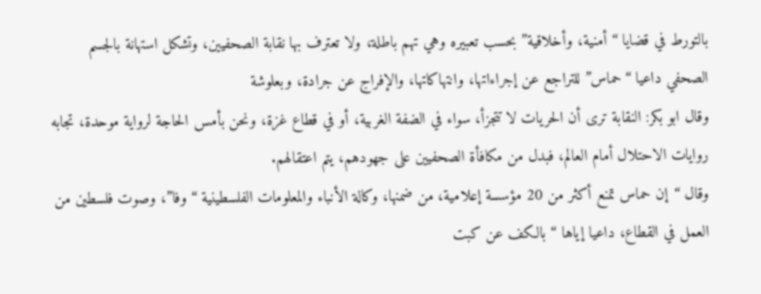بالتورط في قضايا “أمنية، وأخلاقية” بحسب تعبيره وهي تهم باطلة، ولا تعترف بها نقابة الصحفيين، وتشكل استهانة بالجسم الصحفي داعيا “حماس” للتراجع عن إجراءاتها، وانتهاكاتها، والإفراج عن جرادة، وبعلوشة
وقال ابو بكر: النقابة ترى أن الحريات لا تتجزأ، سواء في الضفة الغربية، أو في قطاع غزة، ونحن بأمس الحاجة لرواية موحدة، تجابه روايات الاحتلال أمام العالم، فبدل من مكافأة الصحفيين على جهودهم، يتم اعتقالهم.
وقال “إن حماس تمنع أكثر من 20 مؤسسة إعلامية، من ضمنها، وكالة الأنباء والمعلومات الفلسطينية “وفا”، وصوت فلسطين من العمل في القطاع، داعيا إياها “بالكف عن كبت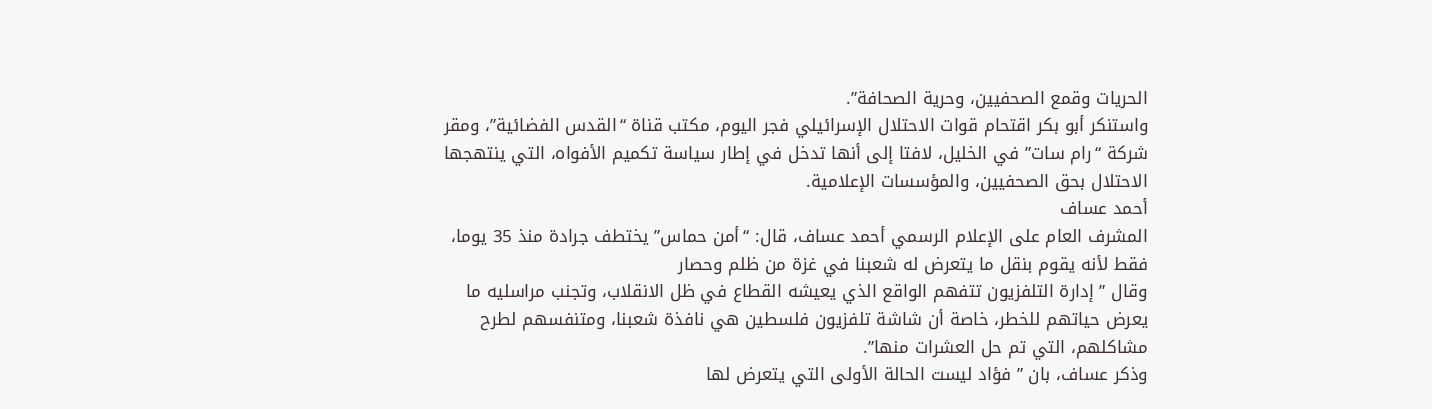الحريات وقمع الصحفيين، وحرية الصحافة”.
واستنكر أبو بكر اقتحام قوات الاحتلال الإسرائيلي فجر اليوم، مكتب قناة “القدس الفضائية”، ومقر شركة “رام سات” في الخليل، لافتا إلى أنها تدخل في إطار سياسة تكميم الأفواه، التي ينتهجها الاحتلال بحق الصحفيين، والمؤسسات الإعلامية.
أحمد عساف
المشرف العام على الإعلام الرسمي أحمد عساف، قال: “أمن حماس” يختطف جرادة منذ 35 يوما، فقط لأنه يقوم بنقل ما يتعرض له شعبنا في غزة من ظلم وحصار
وقال ” إدارة التلفزيون تتفهم الواقع الذي يعيشه القطاع في ظل الانقلاب، وتجنب مراسليه ما يعرض حياتهم للخطر، خاصة أن شاشة تلفزيون فلسطين هي نافذة شعبنا، ومتنفسهم لطرح مشاكلهم، التي تم حل العشرات منها”.
وذكر عساف، بان ” فؤاد ليست الحالة الأولى التي يتعرض لها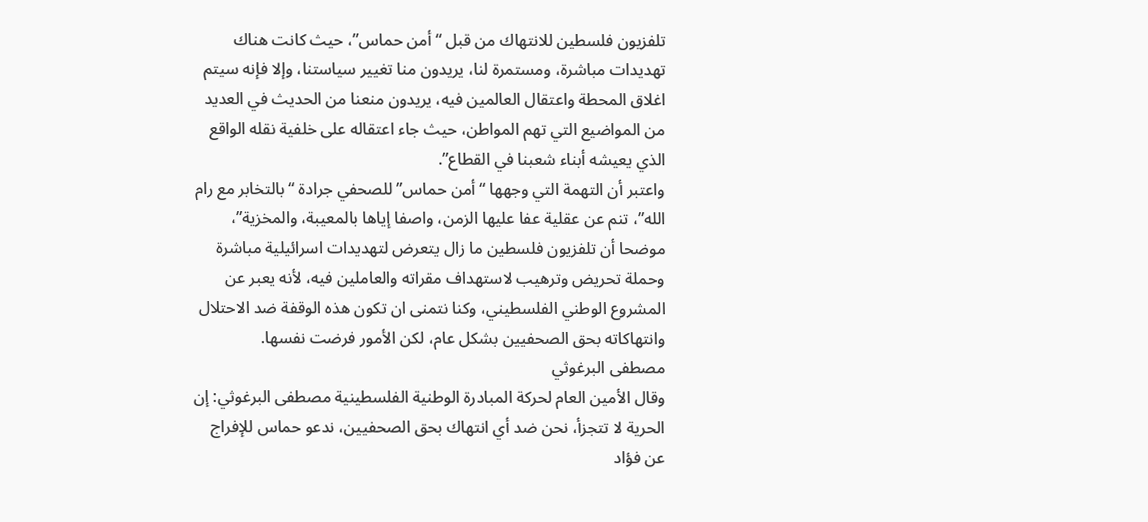تلفزيون فلسطين للانتهاك من قبل “أمن حماس”، حيث كانت هناك تهديدات مباشرة، ومستمرة لنا، يريدون منا تغيير سياستنا، وإلا فإنه سيتم اغلاق المحطة واعتقال العالمين فيه، يريدون منعنا من الحديث في العديد من المواضيع التي تهم المواطن، حيث جاء اعتقاله على خلفية نقله الواقع الذي يعيشه أبناء شعبنا في القطاع”.
واعتبر أن التهمة التي وجهها “أمن حماس” للصحفي جرادة “بالتخابر مع رام الله”، تنم عن عقلية عفا عليها الزمن، واصفا إياها بالمعيبة، والمخزية”، موضحا أن تلفزيون فلسطين ما زال يتعرض لتهديدات اسرائيلية مباشرة وحملة تحريض وترهيب لاستهداف مقراته والعاملين فيه، لأنه يعبر عن المشروع الوطني الفلسطيني، وكنا نتمنى ان تكون هذه الوقفة ضد الاحتلال وانتهاكاته بحق الصحفيين بشكل عام، لكن الأمور فرضت نفسها.
مصطفى البرغوثي
وقال الأمين العام لحركة المبادرة الوطنية الفلسطينية مصطفى البرغوثي: إن الحرية لا تتجزأ، نحن ضد أي انتهاك بحق الصحفيين، ندعو حماس للإفراج عن فؤاد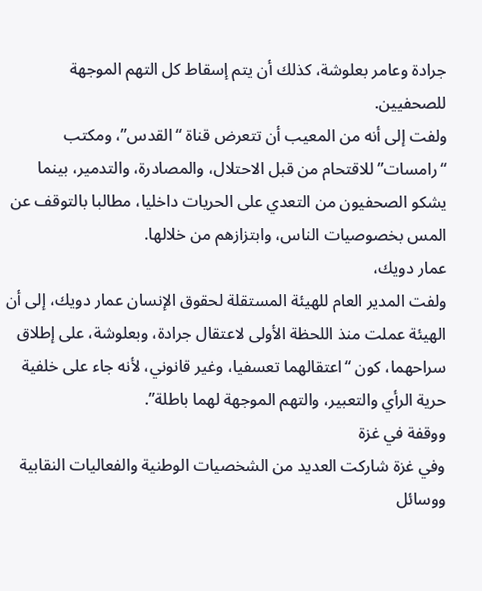جرادة وعامر بعلوشة، كذلك أن يتم إسقاط كل التهم الموجهة للصحفيين.
ولفت إلى أنه من المعيب أن تتعرض قناة “القدس”، ومكتب “رامسات” للاقتحام من قبل الاحتلال، والمصادرة، والتدمير، بينما يشكو الصحفيون من التعدي على الحريات داخليا، مطالبا بالتوقف عن المس بخصوصيات الناس، وابتزازهم من خلالها.
عمار دويك،
ولفت المدير العام للهيئة المستقلة لحقوق الإنسان عمار دويك، إلى أن الهيئة عملت منذ اللحظة الأولى لاعتقال جرادة، وبعلوشة، على إطلاق سراحهما، كون “اعتقالهما تعسفيا، وغير قانوني، لأنه جاء على خلفية حرية الرأي والتعبير، والتهم الموجهة لهما باطلة”.
ووقفة في غزة
وفي غزة شاركت العديد من الشخصيات الوطنية والفعاليات النقابية ووسائل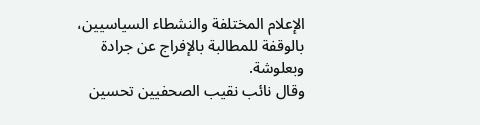الإعلام المختلفة والنشطاء السياسيين، بالوقفة للمطالبة بالإفراج عن جرادة وبعلوشة.
وقال نائب نقيب الصحفيين تحسين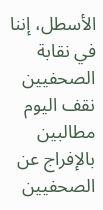الأسطل، إننا في نقابة الصحفيين نقف اليوم مطالبين بالإفراج عن الصحفيين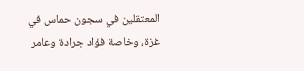المعتقلين في سجون حماس في غزة، وخاصة فؤاد جرادة وعامر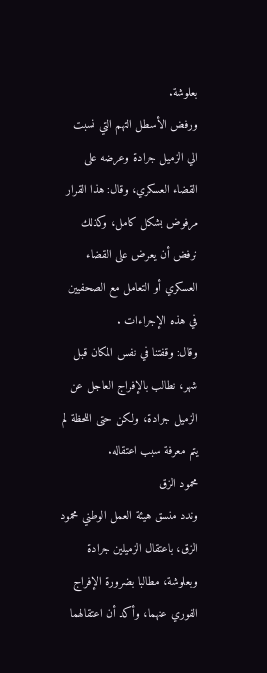بعلوشة.
ورفض الأسطل التهم التي نسبت الي الزميل جرادة وعرضه على القضاء العسكري، وقال: هذا القرار مرفوض بشكل كامل، وكذلك نرفض أن يعرض على القضاء العسكري أو التعامل مع الصحفيين في هذه الإجراءات .
وقال: وقفتنا في نفس المكان قبل شهر، نطالب بالإفراج العاجل عن الزميل جرادة، ولكن حتى اللحظة لم يتم معرفة سبب اعتقاله.
محمود الزق
وندد منسق هيئة العمل الوطني محمود الزق، باعتقال الزميلين جرادة وبعلوشة، مطالبا بضرورة الإفراج الفوري عنهما، وأكد أن اعتقالهما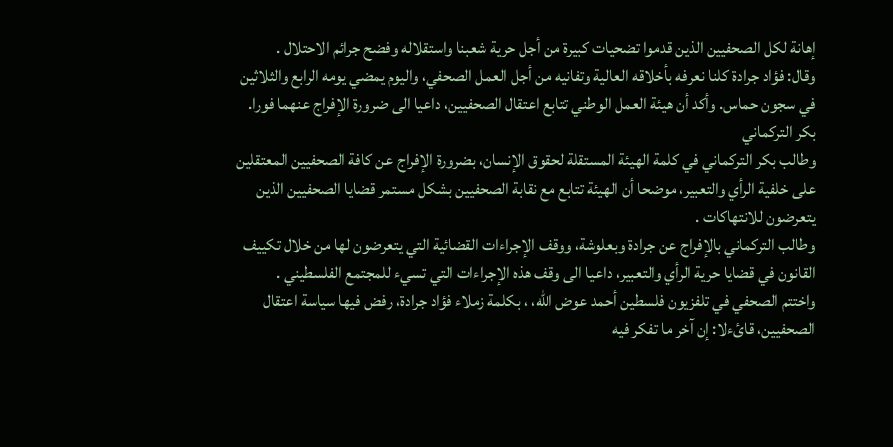إهانة لكل الصحفيين الذين قدموا تضحيات كبيرة من أجل حرية شعبنا واستقلاله وفضح جرائم الاحتلال .
وقال: فؤاد جرادة كلنا نعرفه بأخلاقه العالية وتفانيه من أجل العمل الصحفي، واليوم يمضي يومه الرابع والثلاثين في سجون حماس. وأكد أن هيئة العمل الوطني تتابع اعتقال الصحفيين، داعيا الى ضرورة الإفراج عنهما فورا.
بكر التركماني
وطالب بكر التركماني في كلمة الهيئة المستقلة لحقوق الإنسان، بضرورة الإفراج عن كافة الصحفيين المعتقلين على خلفية الرأي والتعبير، موضحا أن الهيئة تتابع مع نقابة الصحفيين بشكل مستمر قضايا الصحفيين الذين يتعرضون للانتهاكات .
وطالب التركماني بالإفراج عن جرادة وبعلوشة، ووقف الإجراءات القضائية التي يتعرضون لها من خلال تكييف القانون في قضايا حرية الرأي والتعبير، داعيا الى وقف هذه الإجراءات التي تسيء للمجتمع الفلسطيني .
واختتم الصحفي في تلفزيون فلسطين أحمد عوض الله، ، بكلمة زملاء فؤاد جرادة، رفض فيها سياسة اعتقال الصحفيين، قائءلا: إن آخر ما تفكر فيه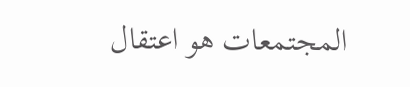المجتمعات هو اعتقال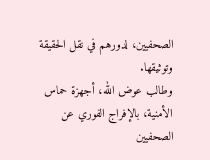الصحفيين، لدورهم في نقل الحقيقة وتوثيقها.
وطالب عوض الله، أجهزة حماس الأمنية، بالإفراج الفوري عن الصحفيين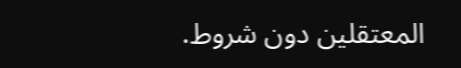المعتقلين دون شروط.